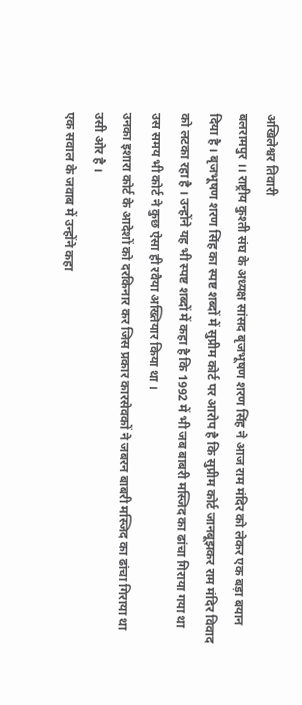अखिलेश्वर तिवारी
बलरामपुर ।। राष्ट्रीय कुश्ती संघ के अध्यक्ष सांसद बृजभूषण शरण सिंह ने आज राम मंदिर को लेकर एक बड़ा बयान दिया है । बृजभूषण शरण सिंह का स्पष्ट शब्दों में सुप्रीम कोर्ट पर आरोप है कि सुप्रीम कोर्ट जानबूझकर राम मंदिर विवाद को लटका रहा है । उन्होंने यह भी स्पष्ट शब्दों में कहा है कि 1992 में भी जब बाबरी मस्जिद का ढांचा गिराया गया था उस समय भी कोर्ट ने कुछ ऐसा ही रवैया अख्तियार किया था ।
उनका इशारा कोर्ट के आदेशों को दरकिनार कर जिस प्रकार कारसेवकों ने जबरन बाबरी मस्जिद का ढांचा गिराया था उसी ओर है ।
एक सवाल के जवाब में उन्होंने कहा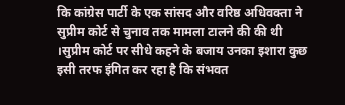कि कांग्रेस पार्टी के एक सांसद और वरिष्ठ अधिवक्ता ने सुप्रीम कोर्ट से चुनाव तक मामला टालने की की थी ।सुप्रीम कोर्ट पर सीधे कहने के बजाय उनका इशारा कुछ इसी तरफ इंगित कर रहा है कि संभवत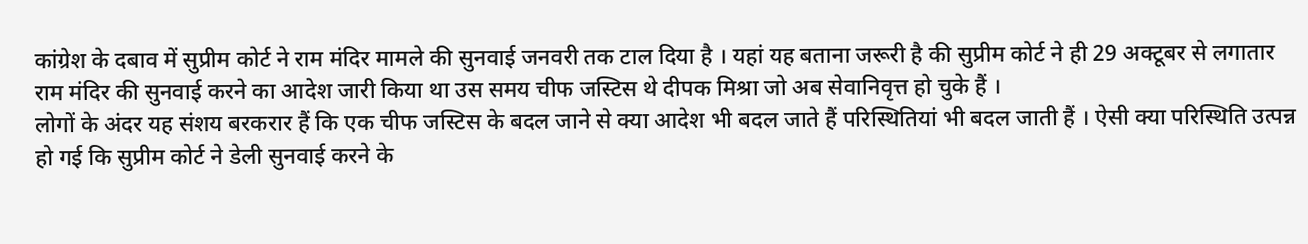कांग्रेश के दबाव में सुप्रीम कोर्ट ने राम मंदिर मामले की सुनवाई जनवरी तक टाल दिया है । यहां यह बताना जरूरी है की सुप्रीम कोर्ट ने ही 29 अक्टूबर से लगातार राम मंदिर की सुनवाई करने का आदेश जारी किया था उस समय चीफ जस्टिस थे दीपक मिश्रा जो अब सेवानिवृत्त हो चुके हैं ।
लोगों के अंदर यह संशय बरकरार हैं कि एक चीफ जस्टिस के बदल जाने से क्या आदेश भी बदल जाते हैं परिस्थितियां भी बदल जाती हैं । ऐसी क्या परिस्थिति उत्पन्न हो गई कि सुप्रीम कोर्ट ने डेली सुनवाई करने के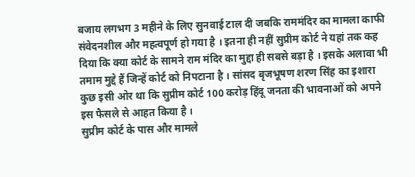बजाय लगभग 3 महीने के लिए सुनवाई टाल दी जबकि राममंदिर का मामला काफी संवेदनशील और महत्वपूर्ण हो गया है । इतना ही नहीं सुप्रीम कोर्ट ने यहां तक कह दिया कि क्या कोर्ट के सामने राम मंदिर का मुद्दा ही सबसे बड़ा है । इसके अलावा भी तमाम मुद्दे हैं जिन्हें कोर्ट को निपटाना है । सांसद बृजभूषण शरण सिंह का इशारा कुछ इसी ओर था कि सुप्रीम कोर्ट 100 करोड़ हिंदू जनता की भावनाओं को अपने इस फैसले से आहत किया है ।
सुप्रीम कोर्ट के पास और मामले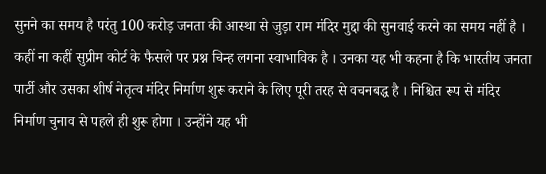सुनने का समय है परंतु 100 करोड़ जनता की आस्था से जुड़ा राम मंदिर मुद्दा की सुनवाई करने का समय नहीं है । कहीं ना कहीं सुप्रीम कोर्ट के फैसले पर प्रश्न चिन्ह लगना स्वाभाविक है । उनका यह भी कहना है कि भारतीय जनता पार्टी और उसका शीर्ष नेतृत्व मंदिर निर्माण शुरू कराने के लिए पूरी तरह से वचनबद्ध है । निश्चित रूप से मंदिर निर्माण चुनाव से पहले ही शुरू होगा । उन्होंने यह भी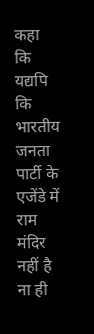कहा कि यद्यपि कि भारतीय जनता पार्टी के एजेंडे में राम मंदिर नहीं है ना ही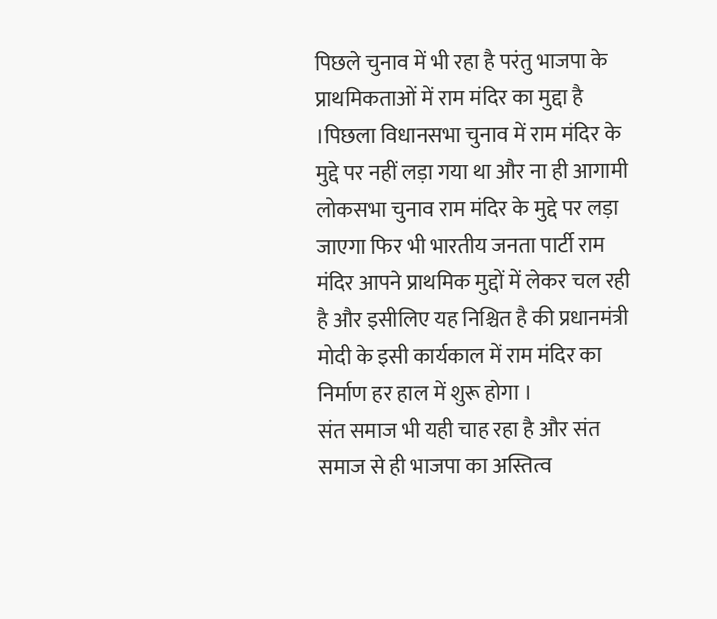पिछले चुनाव में भी रहा है परंतु भाजपा के प्राथमिकताओं में राम मंदिर का मुद्दा है ।पिछला विधानसभा चुनाव में राम मंदिर के मुद्दे पर नहीं लड़ा गया था और ना ही आगामी लोकसभा चुनाव राम मंदिर के मुद्दे पर लड़ा जाएगा फिर भी भारतीय जनता पार्टी राम मंदिर आपने प्राथमिक मुद्दों में लेकर चल रही है और इसीलिए यह निश्चित है की प्रधानमंत्री मोदी के इसी कार्यकाल में राम मंदिर का निर्माण हर हाल में शुरू होगा ।
संत समाज भी यही चाह रहा है और संत समाज से ही भाजपा का अस्तित्व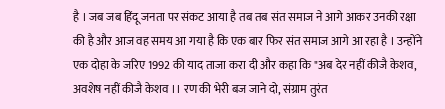है । जब जब हिंदू जनता पर संकट आया है तब तब संत समाज ने आगे आकर उनकी रक्षा की है और आज वह समय आ गया है कि एक बार फिर संत समाज आगे आ रहा है । उन्होंने एक दोहा के जरिए 1992 की याद ताजा करा दी और कहा कि "अब देर नहीं कीजै केशव, अवशेष नहीं कीजै केशव ।। रण की भेरी बज जाने दो, संग्राम तुरंत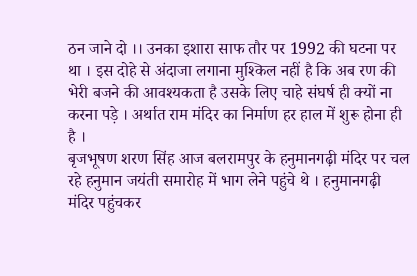ठन जाने दो ।। उनका इशारा साफ तौर पर 1992 की घटना पर था । इस दोहे से अंदाजा लगाना मुश्किल नहीं है कि अब रण की भेरी बजने की आवश्यकता है उसके लिए चाहे संघर्ष ही क्यों ना करना पड़े । अर्थात राम मंदिर का निर्माण हर हाल में शुरू होना ही है ।
बृजभूषण शरण सिंह आज बलरामपुर के हनुमानगढ़ी मंदिर पर चल रहे हनुमान जयंती समारोह में भाग लेने पहुंचे थे । हनुमानगढ़ी मंदिर पहुंचकर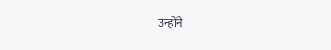उन्होंने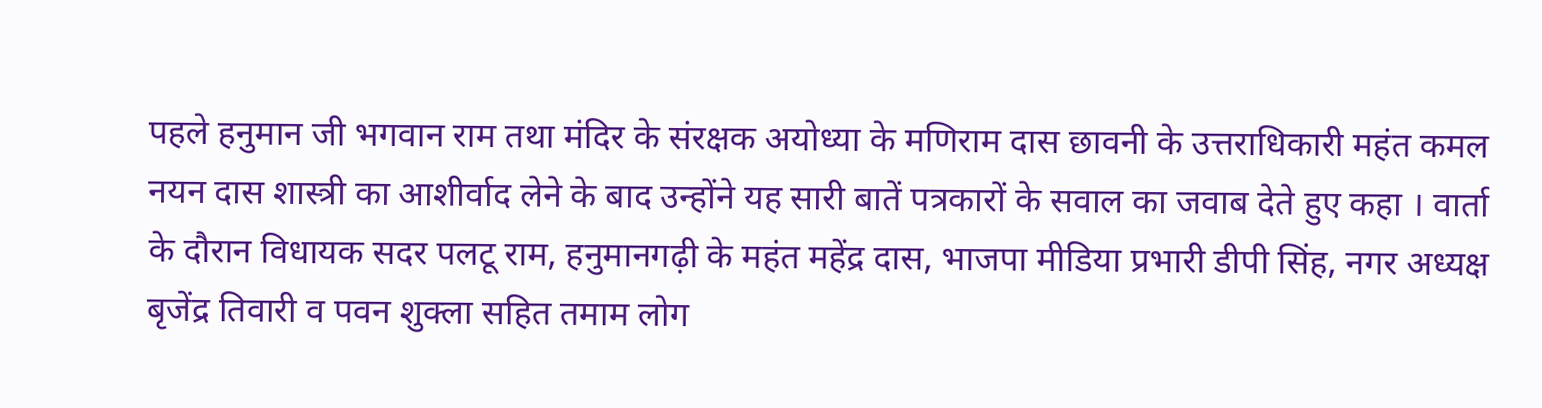पहले हनुमान जी भगवान राम तथा मंदिर के संरक्षक अयोध्या के मणिराम दास छावनी के उत्तराधिकारी महंत कमल नयन दास शास्त्री का आशीर्वाद लेने के बाद उन्होंने यह सारी बातें पत्रकारों के सवाल का जवाब देते हुए कहा । वार्ता के दौरान विधायक सदर पलटू राम, हनुमानगढ़ी के महंत महेंद्र दास, भाजपा मीडिया प्रभारी डीपी सिंह, नगर अध्यक्ष बृजेंद्र तिवारी व पवन शुक्ला सहित तमाम लोग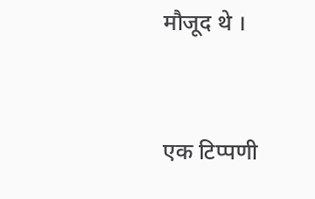मौजूद थे ।



एक टिप्पणी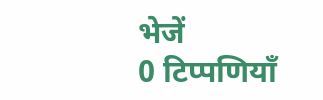भेजें
0 टिप्पणियाँ